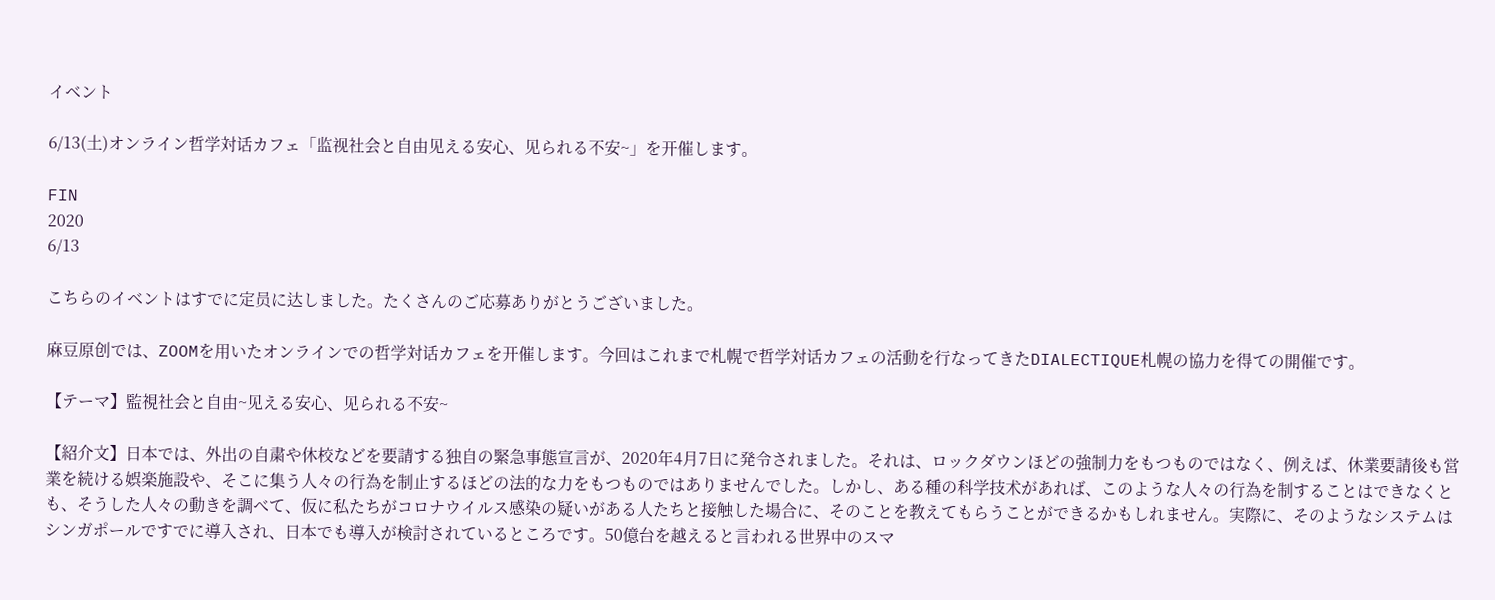イベント

6/13(土)オンライン哲学対话カフェ「监视社会と自由见える安心、见られる不安~」を开催します。

FIN
2020
6/13

こちらのイベントはすでに定员に达しました。たくさんのご応募ありがとうございました。

麻豆原创では、ZOOMを用いたオンラインでの哲学対话カフェを开催します。今回はこれまで札幌で哲学対话カフェの活動を行なってきたDIALECTIQUE札幌の協力を得ての開催です。

【テーマ】監視社会と自由~见える安心、见られる不安~

【紹介文】日本では、外出の自粛や休校などを要請する独自の緊急事態宣言が、2020年4月7日に発令されました。それは、ロックダウンほどの強制力をもつものではなく、例えば、休業要請後も営業を続ける娯楽施設や、そこに集う人々の行為を制止するほどの法的な力をもつものではありませんでした。しかし、ある種の科学技术があれば、このような人々の行為を制することはできなくとも、そうした人々の動きを調べて、仮に私たちがコロナウイルス感染の疑いがある人たちと接触した場合に、そのことを教えてもらうことができるかもしれません。実際に、そのようなシステムはシンガポールですでに導入され、日本でも導入が検討されているところです。50億台を越えると言われる世界中のスマ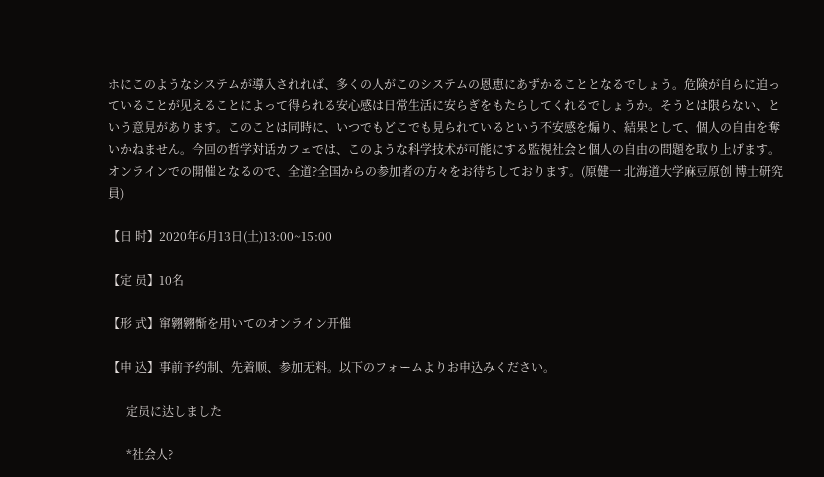ホにこのようなシステムが導入されれば、多くの人がこのシステムの恩恵にあずかることとなるでしょう。危険が自らに迫っていることが见えることによって得られる安心感は日常生活に安らぎをもたらしてくれるでしょうか。そうとは限らない、という意見があります。このことは同時に、いつでもどこでも見られているという不安感を煽り、結果として、個人の自由を奪いかねません。今回の哲学対话カフェでは、このような科学技术が可能にする監視社会と個人の自由の問題を取り上げます。オンラインでの開催となるので、全道?全国からの参加者の方々をお待ちしております。(原健一 北海道大学麻豆原创 博士研究員)

【日 时】2020年6月13日(土)13:00~15:00

【定 员】10名

【形 式】窜翱翱惭を用いてのオンライン开催

【申 込】事前予约制、先着顺、参加无料。以下のフォームよりお申込みください。

      定员に达しました

      *社会人?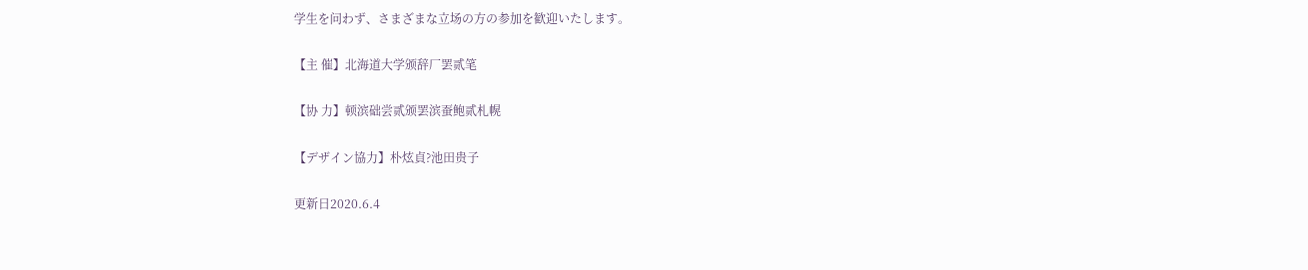学生を问わず、さまざまな立场の方の参加を歓迎いたします。

【主 催】北海道大学颁辞厂罢贰笔

【协 力】顿滨础尝贰颁罢滨蚕鲍贰札幌

【デザイン協力】朴炫貞?池田贵子

更新日2020.6.4